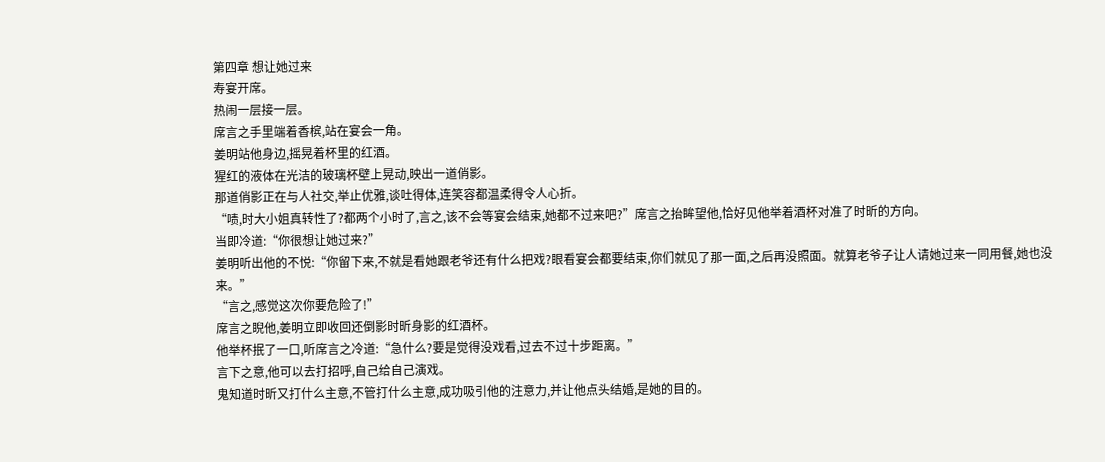第四章 想让她过来
寿宴开席。
热闹一层接一层。
席言之手里端着香槟,站在宴会一角。
姜明站他身边,摇晃着杯里的红酒。
猩红的液体在光洁的玻璃杯壁上晃动,映出一道俏影。
那道俏影正在与人社交,举止优雅,谈吐得体,连笑容都温柔得令人心折。
“啧,时大小姐真转性了?都两个小时了,言之,该不会等宴会结束,她都不过来吧?”席言之抬眸望他,恰好见他举着酒杯对准了时昕的方向。
当即冷道:“你很想让她过来?”
姜明听出他的不悦:“你留下来,不就是看她跟老爷还有什么把戏?眼看宴会都要结束,你们就见了那一面,之后再没照面。就算老爷子让人请她过来一同用餐,她也没来。”
“言之,感觉这次你要危险了!”
席言之睨他,姜明立即收回还倒影时昕身影的红酒杯。
他举杯抿了一口,听席言之冷道:“急什么?要是觉得没戏看,过去不过十步距离。”
言下之意,他可以去打招呼,自己给自己演戏。
鬼知道时昕又打什么主意,不管打什么主意,成功吸引他的注意力,并让他点头结婚,是她的目的。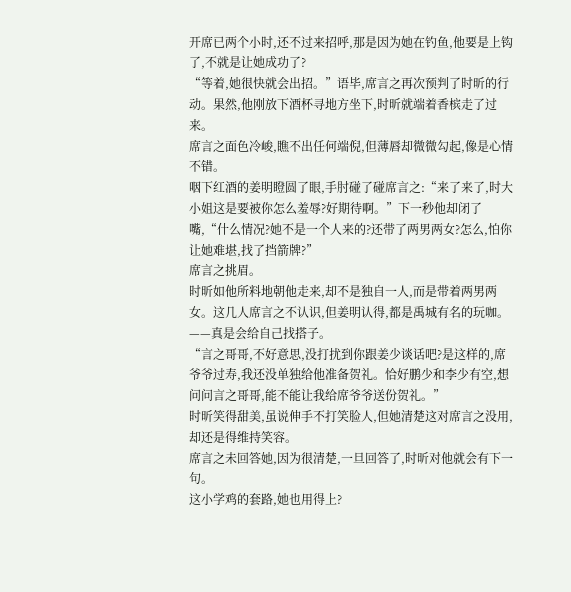开席已两个小时,还不过来招呼,那是因为她在钓鱼,他要是上钩了,不就是让她成功了?
“等着,她很快就会出招。”语毕,席言之再次预判了时昕的行动。果然,他刚放下酒杯寻地方坐下,时昕就端着香槟走了过来。
席言之面色冷峻,瞧不出任何端倪,但薄唇却微微勾起,像是心情不错。
咽下红酒的姜明瞪圆了眼,手肘碰了碰席言之:“来了来了,时大小姐这是要被你怎么羞辱?好期待啊。”下一秒他却闭了嘴,“什么情况?她不是一个人来的?还带了两男两女?怎么,怕你让她难堪,找了挡箭牌?”
席言之挑眉。
时昕如他所料地朝他走来,却不是独自一人,而是带着两男两女。这几人席言之不认识,但姜明认得,都是禹城有名的玩咖。
——真是会给自己找搭子。
“言之哥哥,不好意思,没打扰到你跟姜少谈话吧?是这样的,席爷爷过寿,我还没单独给他准备贺礼。恰好鹏少和李少有空,想问问言之哥哥,能不能让我给席爷爷送份贺礼。”
时昕笑得甜美,虽说伸手不打笑脸人,但她清楚这对席言之没用,却还是得维持笑容。
席言之未回答她,因为很清楚,一旦回答了,时昕对他就会有下一句。
这小学鸡的套路,她也用得上?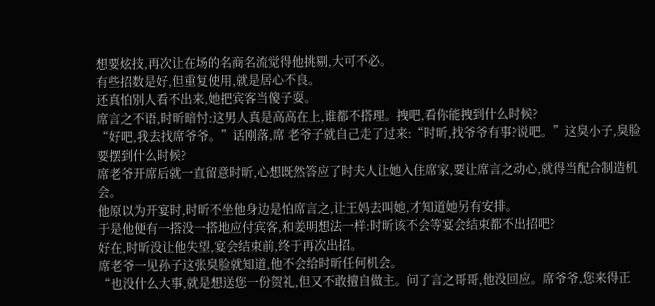想要炫技,再次让在场的名商名流觉得他挑剔,大可不必。
有些招数是好,但重复使用,就是居心不良。
还真怕别人看不出来,她把宾客当傻子耍。
席言之不语,时昕暗忖:这男人真是高高在上,谁都不搭理。拽吧,看你能拽到什么时候?
“好吧,我去找席爷爷。”话刚落,席 老爷子就自己走了过来:“时昕,找爷爷有事?说吧。”这臭小子,臭脸要摆到什么时候?
席老爷开席后就一直留意时昕,心想既然答应了时夫人让她入住席家,要让席言之动心,就得当配合制造机会。
他原以为开宴时,时昕不坐他身边是怕席言之,让王妈去叫她,才知道她另有安排。
于是他便有一搭没一搭地应付宾客,和姜明想法一样:时昕该不会等宴会结束都不出招吧?
好在,时昕没让他失望,宴会结束前,终于再次出招。
席老爷一见孙子这张臭脸就知道,他不会给时昕任何机会。
“也没什么大事,就是想送您一份贺礼,但又不敢擅自做主。问了言之哥哥,他没回应。席爷爷,您来得正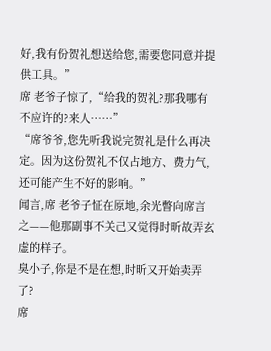好,我有份贺礼想送给您,需要您同意并提供工具。”
席 老爷子惊了,“给我的贺礼?那我哪有不应许的?来人……”
“席爷爷,您先听我说完贺礼是什么再决定。因为这份贺礼不仅占地方、费力气,还可能产生不好的影响。”
闻言,席 老爷子怔在原地,余光瞥向席言之——他那副事不关己又觉得时昕故弄玄虚的样子。
臭小子,你是不是在想,时昕又开始卖弄了?
席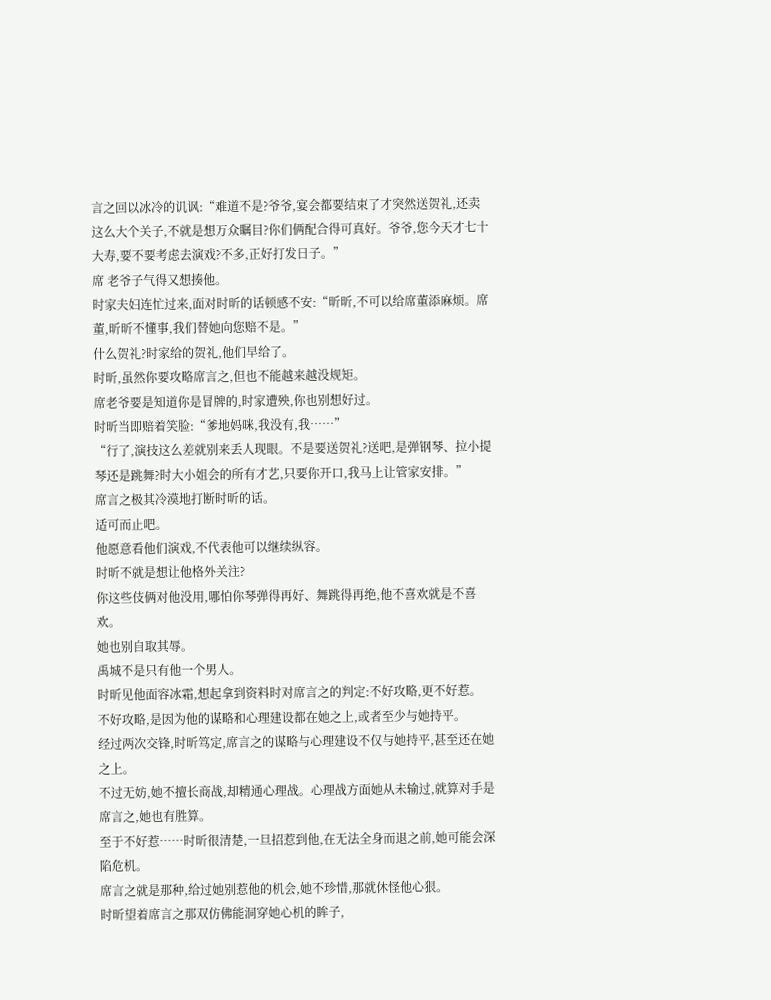言之回以冰冷的讥讽:“难道不是?爷爷,宴会都要结束了才突然送贺礼,还卖这么大个关子,不就是想万众瞩目?你们俩配合得可真好。爷爷,您今天才七十大寿,要不要考虑去演戏?不多,正好打发日子。”
席 老爷子气得又想揍他。
时家夫妇连忙过来,面对时昕的话顿感不安:“昕昕,不可以给席董添麻烦。席董,昕昕不懂事,我们替她向您赔不是。”
什么贺礼?时家给的贺礼,他们早给了。
时昕,虽然你要攻略席言之,但也不能越来越没规矩。
席老爷要是知道你是冒牌的,时家遭殃,你也别想好过。
时昕当即赔着笑脸:“爹地妈咪,我没有,我……”
“行了,演技这么差就别来丢人现眼。不是要送贺礼?送吧,是弹钢琴、拉小提琴还是跳舞?时大小姐会的所有才艺,只要你开口,我马上让管家安排。”
席言之极其冷漠地打断时昕的话。
适可而止吧。
他愿意看他们演戏,不代表他可以继续纵容。
时昕不就是想让他格外关注?
你这些伎俩对他没用,哪怕你琴弹得再好、舞跳得再绝,他不喜欢就是不喜欢。
她也别自取其辱。
禹城不是只有他一个男人。
时昕见他面容冰霜,想起拿到资料时对席言之的判定:不好攻略,更不好惹。
不好攻略,是因为他的谋略和心理建设都在她之上,或者至少与她持平。
经过两次交锋,时昕笃定,席言之的谋略与心理建设不仅与她持平,甚至还在她之上。
不过无妨,她不擅长商战,却精通心理战。心理战方面她从未输过,就算对手是席言之,她也有胜算。
至于不好惹……时昕很清楚,一旦招惹到他,在无法全身而退之前,她可能会深陷危机。
席言之就是那种,给过她别惹他的机会,她不珍惜,那就休怪他心狠。
时昕望着席言之那双仿佛能洞穿她心机的眸子,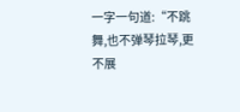一字一句道:“不跳舞,也不弹琴拉琴,更不展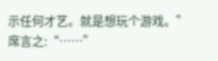示任何才艺。就是想玩个游戏。”
席言之:“……”